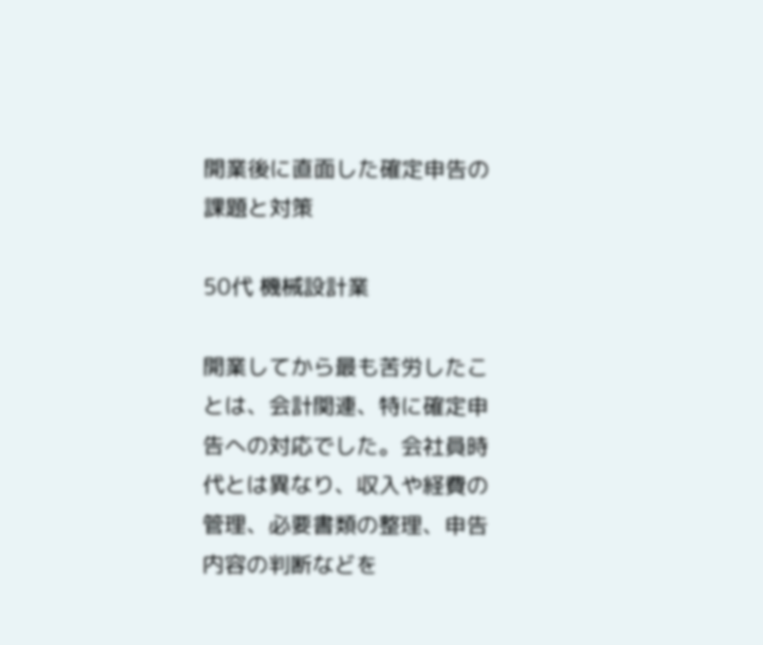開業後に直面した確定申告の課題と対策

50代 機械設計業

開業してから最も苦労したことは、会計関連、特に確定申告への対応でした。会社員時代とは異なり、収入や経費の管理、必要書類の整理、申告内容の判断などを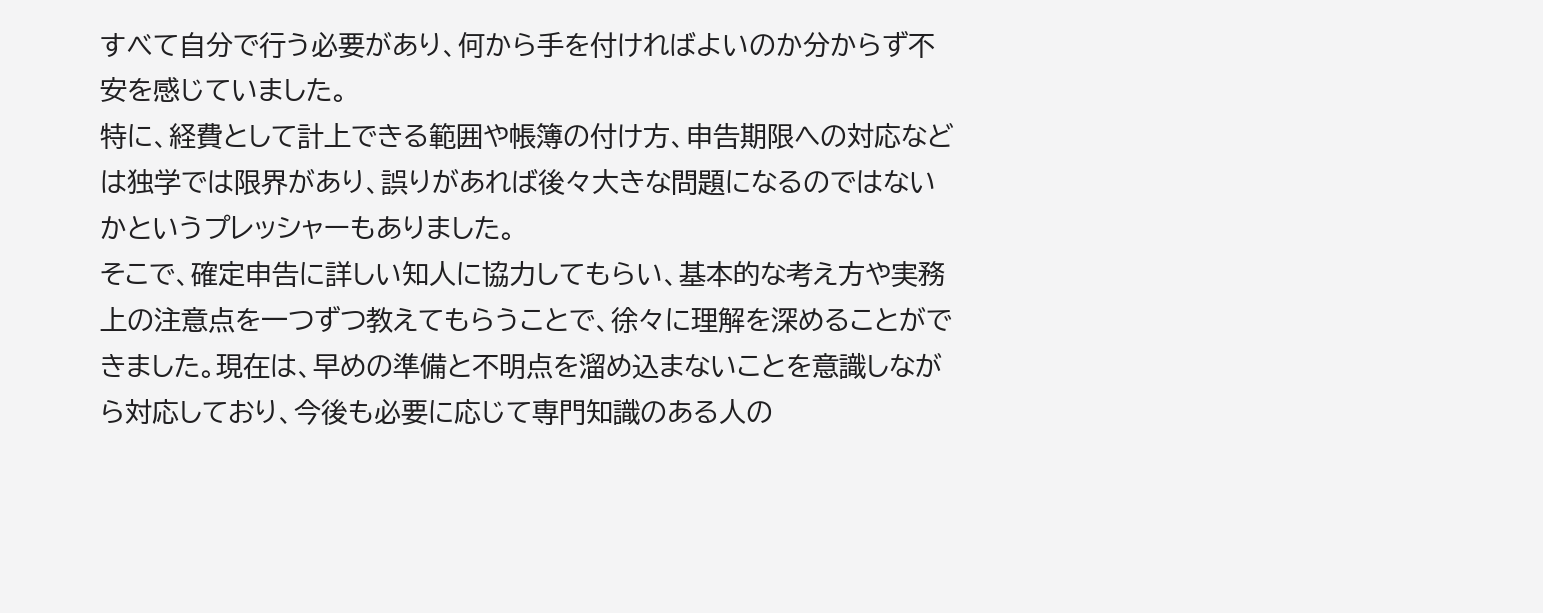すべて自分で行う必要があり、何から手を付ければよいのか分からず不安を感じていました。
特に、経費として計上できる範囲や帳簿の付け方、申告期限への対応などは独学では限界があり、誤りがあれば後々大きな問題になるのではないかというプレッシャーもありました。
そこで、確定申告に詳しい知人に協力してもらい、基本的な考え方や実務上の注意点を一つずつ教えてもらうことで、徐々に理解を深めることができました。現在は、早めの準備と不明点を溜め込まないことを意識しながら対応しており、今後も必要に応じて専門知識のある人の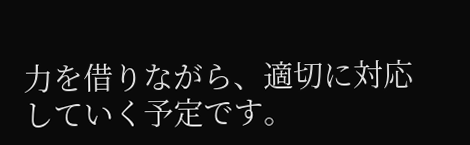力を借りながら、適切に対応していく予定です。